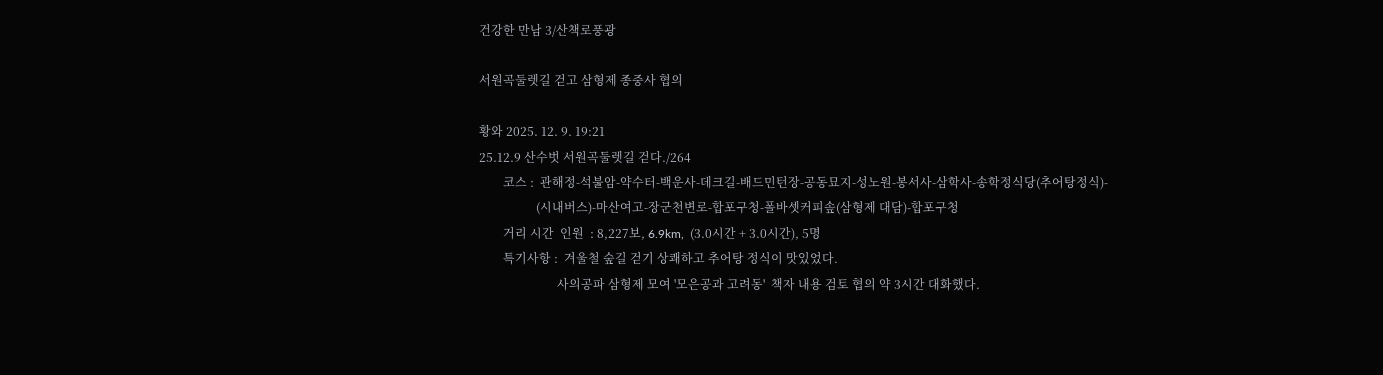건강한 만남 3/산책로풍광

서원곡둘렛길 걷고 삼형제 종중사 협의

황와 2025. 12. 9. 19:21
25.12.9 산수벗 서원곡둘렛길 걷다./264
        코스 :  관해정-석불암-약수터-백운사-데크길-배드민턴장-공동묘지-성노원-봉서사-삼학사-송학정식당(추어탕정식)-
                   (시내버스)-마산여고-장군천변로-합포구청-폴바셋커피솦(삼형제 대담)-합포구청
        거리 시간  인원  : 8,227보, 6.9km,  (3.0시간 + 3.0시간), 5명
        특기사항 :  겨울철 숲길 걷기 상쾌하고 추어탕 정식이 맛있었다.
                          사의공파 삼형제 모여 '모은공과 고려동'  책자 내용 검토 협의 약 3시간 대화했다.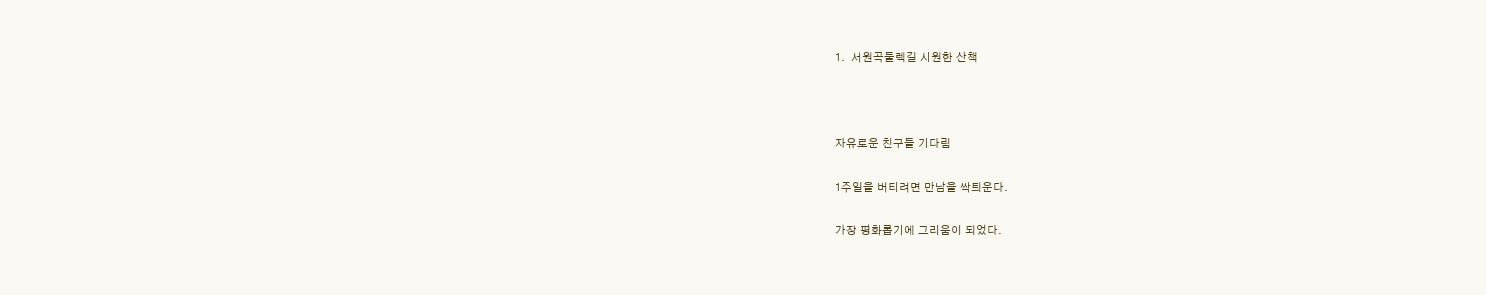1.  서원곡둘렉길 시원한 산책



자유로운 친구들 기다림

1주일을 버티려면 만남을 싹틔운다.

가장 평화롭기에 그리움이 되었다.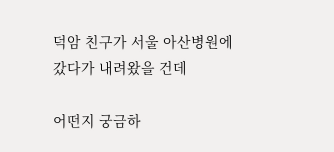덕암 친구가 서울 아산병원에 갔다가 내려왔을 건데

어떤지 궁금하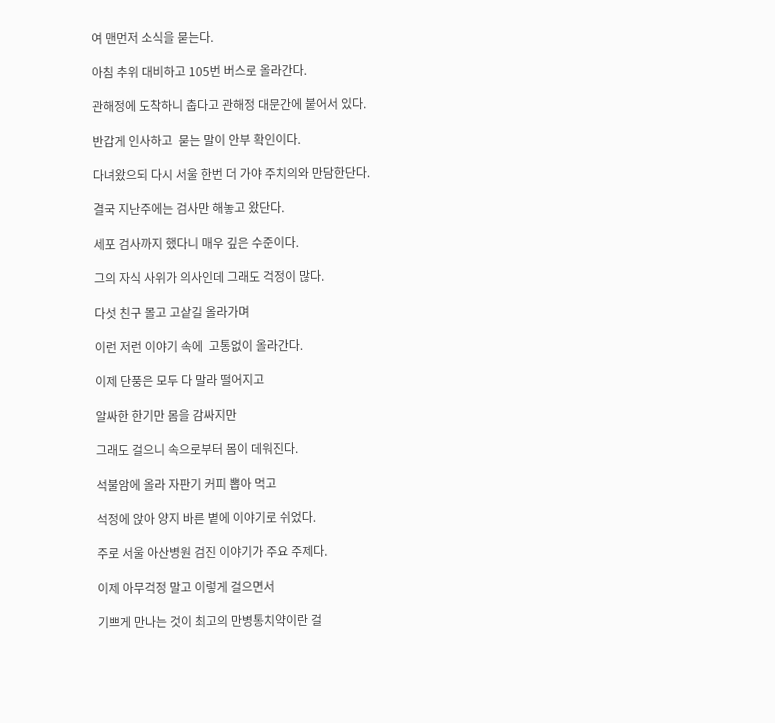여 맨먼저 소식을 묻는다.

아침 추위 대비하고 105번 버스로 올라간다.

관해정에 도착하니 춥다고 관해정 대문간에 붙어서 있다.

반갑게 인사하고  묻는 말이 안부 확인이다.

다녀왔으되 다시 서울 한번 더 가야 주치의와 만담한단다.

결국 지난주에는 검사만 해놓고 왔단다.

세포 검사까지 했다니 매우 깊은 수준이다.

그의 자식 사위가 의사인데 그래도 걱정이 많다.

다섯 친구 몰고 고샅길 올라가며

이런 저런 이야기 속에  고통없이 올라간다.

이제 단풍은 모두 다 말라 떨어지고

알싸한 한기만 몸을 감싸지만

그래도 걸으니 속으로부터 몸이 데워진다.

석불암에 올라 자판기 커피 뽑아 먹고

석정에 앉아 양지 바른 볕에 이야기로 쉬었다.

주로 서울 아산병원 검진 이야기가 주요 주제다.

이제 아무걱정 말고 이렇게 걸으면서

기쁘게 만나는 것이 최고의 만병통치약이란 걸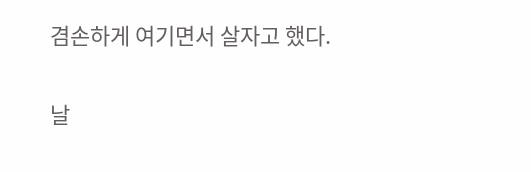겸손하게 여기면서 살자고 했다.

날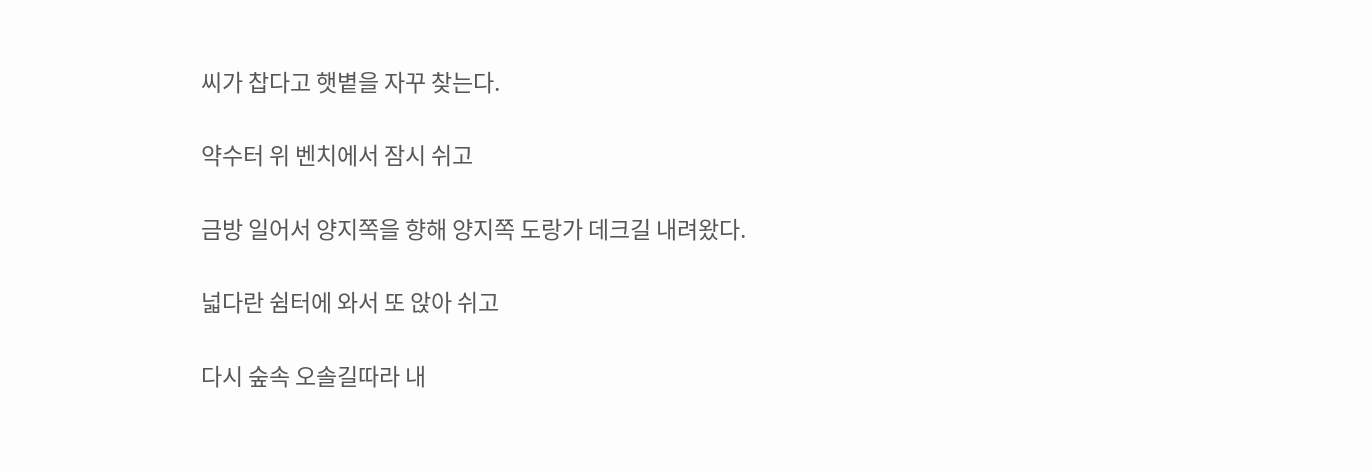씨가 찹다고 햇볕을 자꾸 찾는다.

약수터 위 벤치에서 잠시 쉬고

금방 일어서 양지쪽을 향해 양지쪽 도랑가 데크길 내려왔다.

넓다란 쉼터에 와서 또 앉아 쉬고

다시 숲속 오솔길따라 내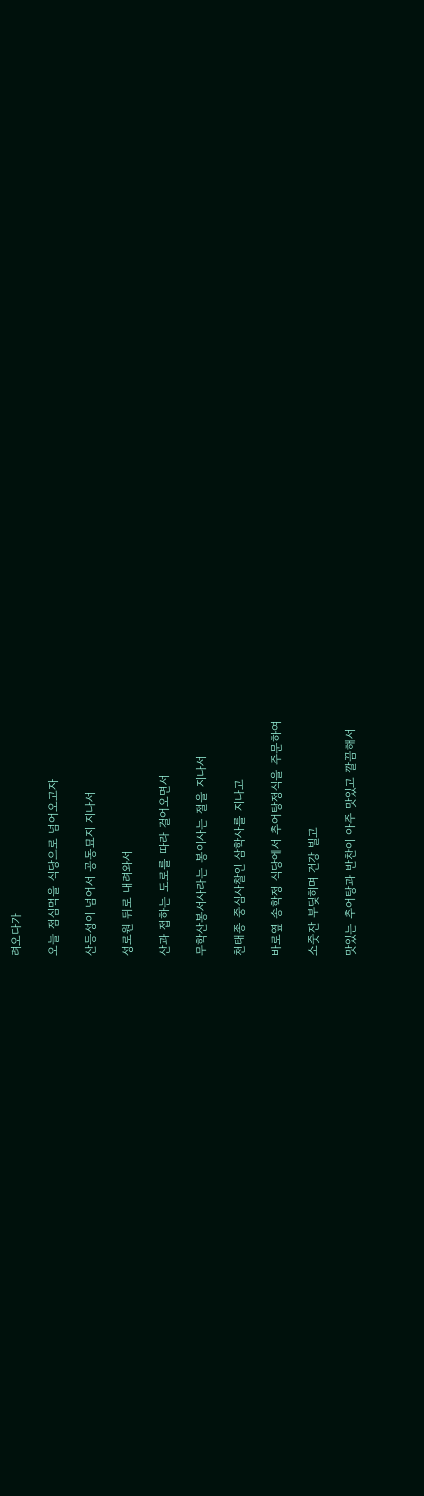려오다가

오늘 점심먹을 식당으로 넘어오고자

산등성이 넘어서 공동묘지 지나서

성로원 뒤로 내려와서

산과 접하는 도로를 따라 걸어오면서

무학산봉서사라는 봉이사는 절을 지나서

천태종 중심사찰인 삼학사를 지나고

바로옆 송학정 식당에서 추어탕정식을 주문하여

소줏잔 부딪히며 건강 빌고

맛있는 추어탕과 반찬이 아주 맛있고 깔끔해서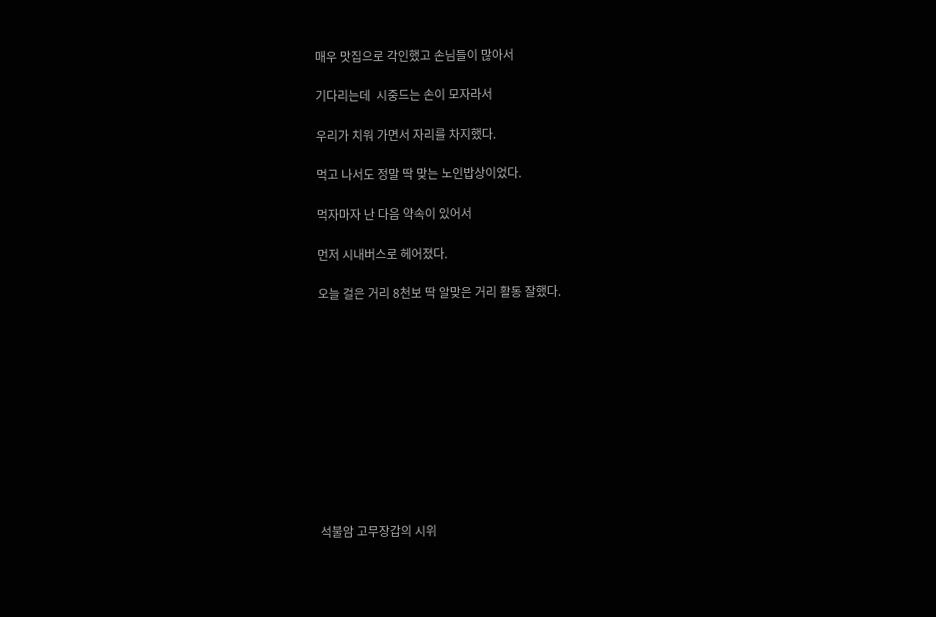매우 맛집으로 각인했고 손님들이 많아서

기다리는데  시중드는 손이 모자라서

우리가 치워 가면서 자리를 차지했다.

먹고 나서도 정말 딱 맞는 노인밥상이었다.

먹자마자 난 다음 약속이 있어서

먼저 시내버스로 헤어졌다.

오늘 걸은 거리 8천보 딱 알맞은 거리 활동 잘했다.











석불암 고무장갑의 시위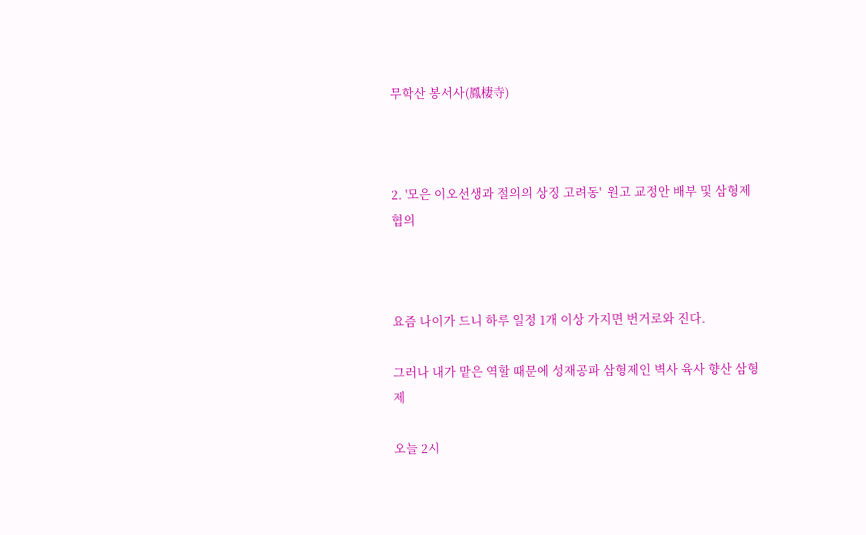무학산 봉서사(鳳棲寺)



2. '모은 이오선생과 절의의 상징 고려동'  원고 교정안 배부 및 삼형제 협의



요즘 나이가 드니 하루 일정 1개 이상 가지면 번거로와 진다.

그러나 내가 맡은 역할 때문에 성재공파 삼형제인 벽사 육사 향산 삼형제

오늘 2시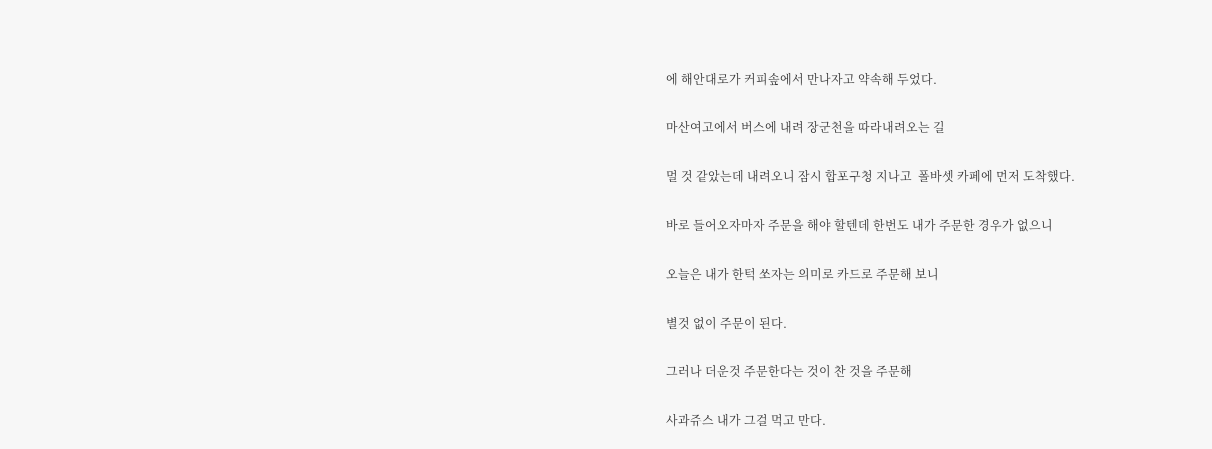에 해안대로가 커피솦에서 만나자고 약속해 두었다.

마산여고에서 버스에 내려 장군천을 따라내려오는 길

멀 것 같았는데 내려오니 잠시 합포구청 지나고  폴바셋 카페에 먼저 도착했다.

바로 들어오자마자 주문을 해야 할텐데 한번도 내가 주문한 경우가 없으니

오늘은 내가 한턱 쏘자는 의미로 카드로 주문해 보니

별것 없이 주문이 된다.

그러나 더운것 주문한다는 것이 찬 것을 주문해

사과쥬스 내가 그걸 먹고 만다.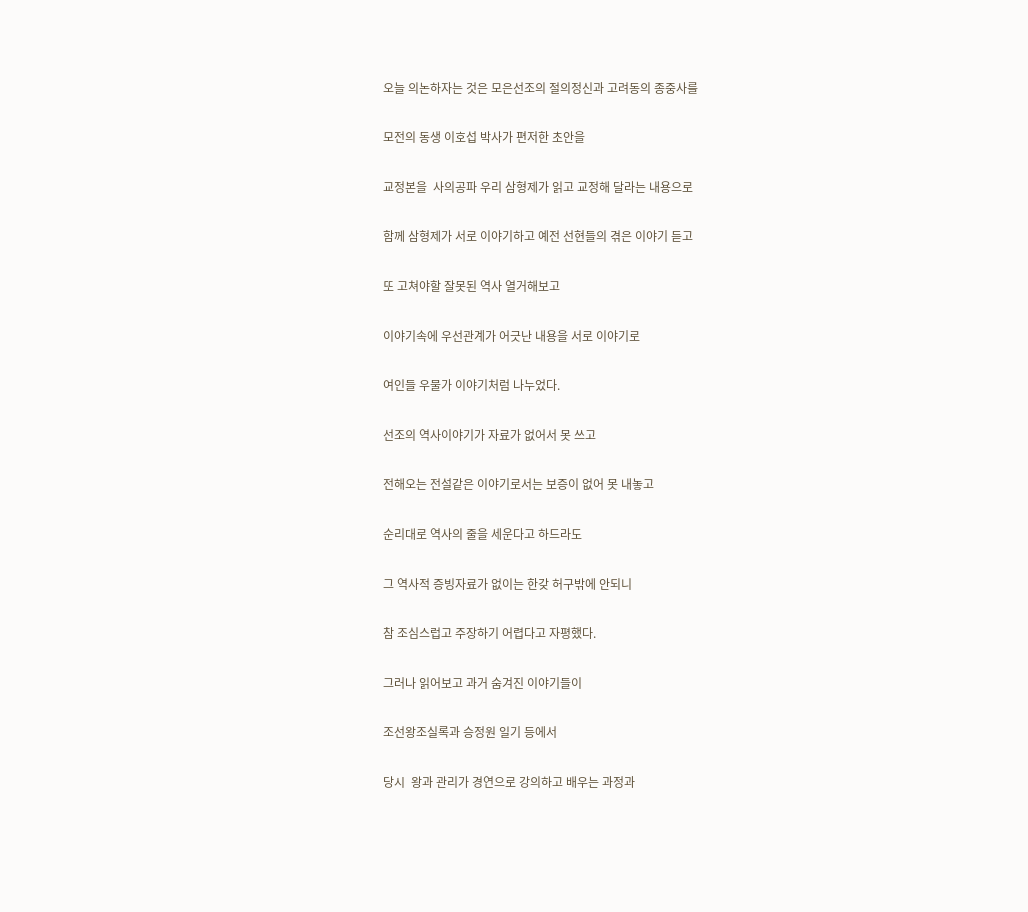오늘 의논하자는 것은 모은선조의 절의정신과 고려동의 종중사를

모전의 동생 이호섭 박사가 편저한 초안을

교정본을  사의공파 우리 삼형제가 읽고 교정해 달라는 내용으로

함께 삼형제가 서로 이야기하고 예전 선현들의 겪은 이야기 듣고

또 고쳐야할 잘못된 역사 열거해보고

이야기속에 우선관계가 어긋난 내용을 서로 이야기로

여인들 우물가 이야기처럼 나누었다.

선조의 역사이야기가 자료가 없어서 못 쓰고

전해오는 전설같은 이야기로서는 보증이 없어 못 내놓고

순리대로 역사의 줄을 세운다고 하드라도

그 역사적 증빙자료가 없이는 한갖 허구밖에 안되니

참 조심스럽고 주장하기 어렵다고 자평했다.

그러나 읽어보고 과거 숨겨진 이야기들이

조선왕조실록과 승정원 일기 등에서

당시  왕과 관리가 경연으로 강의하고 배우는 과정과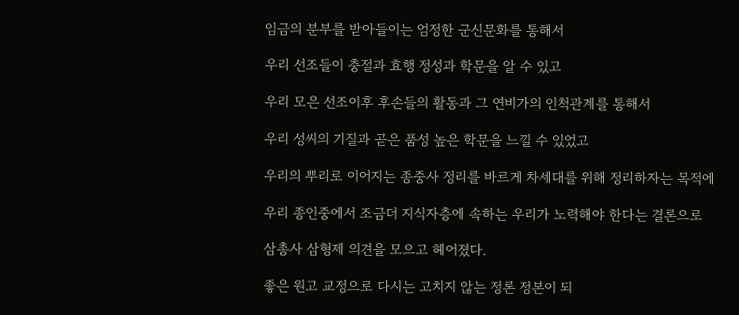임금의 분부를 받아들이는 엄정한 군신문화를 통해서

우리 선조들이 충절과 효행 정성과 학문을 알 수 있고

우리 모은 선조이후 후손들의 활동과 그 연비가의 인척관계를 통해서

우리 성씨의 기질과 곧은 품성 높은 학문을 느낄 수 있었고

우리의 뿌리로 이어지는 종중사 정리를 바르게 차세대를 위해 정리하자는 목적에

우리 종인중에서 조금더 지식자층에 속하는 우리가 노력해야 한다는 결론으로

삼총사 삼형제 의견을 모으고 헤어졌다.

좋은 원고 교정으로 다시는 고치지 않는 정론 정본이 되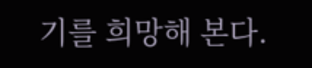기를 희망해 본다.